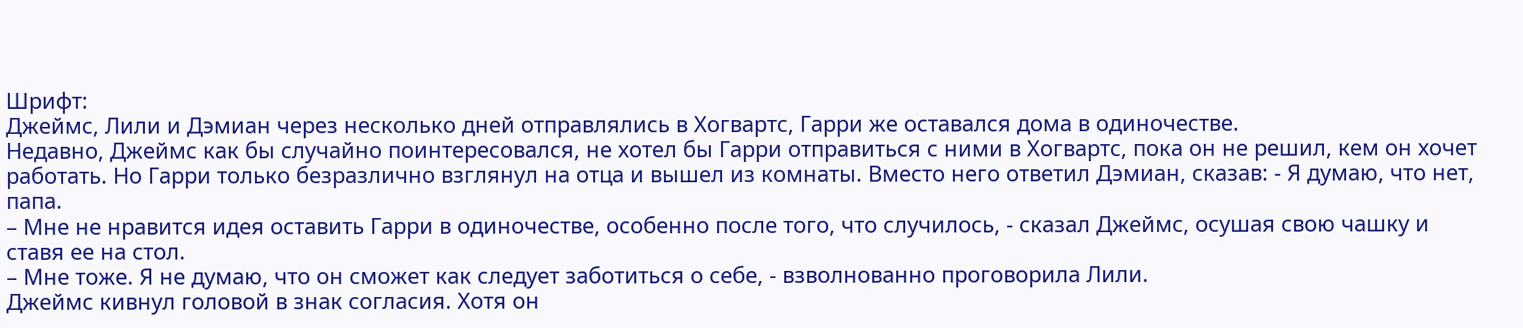Шрифт:
Джеймс, Лили и Дэмиан через несколько дней отправлялись в Хогвартс, Гарри же оставался дома в одиночестве.
Недавно, Джеймс как бы случайно поинтересовался, не хотел бы Гарри отправиться с ними в Хогвартс, пока он не решил, кем он хочет работать. Но Гарри только безразлично взглянул на отца и вышел из комнаты. Вместо него ответил Дэмиан, сказав: - Я думаю, что нет, папа.
– Мне не нравится идея оставить Гарри в одиночестве, особенно после того, что случилось, - сказал Джеймс, осушая свою чашку и ставя ее на стол.
– Мне тоже. Я не думаю, что он сможет как следует заботиться о себе, - взволнованно проговорила Лили.
Джеймс кивнул головой в знак согласия. Хотя он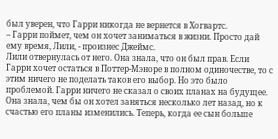был уверен, что Гарри никогда не вернется в Хогвартс.
– Гарри поймет, чем он хочет заниматься в жизни. Просто дай ему время, Лили, - произнес Джеймс.
Лили отвернулась от него. Она знала, что он был прав. Если Гарри хочет остаться в Поттер-Мэноре в полном одиночестве, то с этим ничего не поделать таков его выбор. Но это было проблемой. Гарри ничего не сказал о своих планах на будущее. Она знала, чем бы он хотел заняться несколько лет назад, но к счастью его планы изменились. Теперь, когда ее сын больше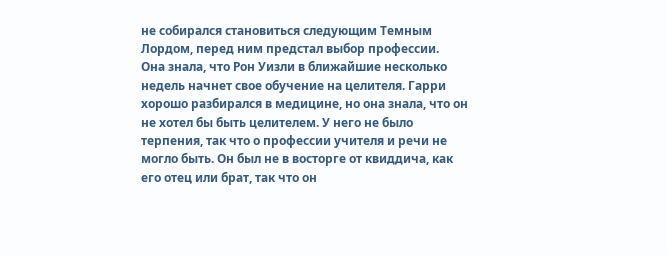не собирался становиться следующим Темным Лордом, перед ним предстал выбор профессии.
Она знала, что Рон Уизли в ближайшие несколько недель начнет свое обучение на целителя. Гарри хорошо разбирался в медицине, но она знала, что он не хотел бы быть целителем. У него не было терпения, так что о профессии учителя и речи не могло быть. Он был не в восторге от квиддича, как его отец или брат, так что он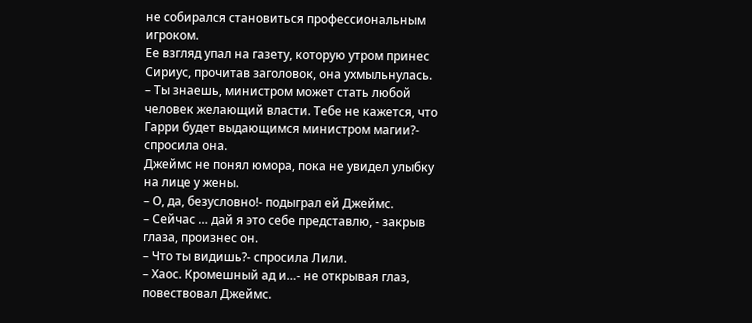не собирался становиться профессиональным игроком.
Ее взгляд упал на газету, которую утром принес Сириус, прочитав заголовок, она ухмыльнулась.
– Ты знаешь, министром может стать любой человек желающий власти. Тебе не кажется, что Гарри будет выдающимся министром магии?- спросила она.
Джеймс не понял юмора, пока не увидел улыбку на лице у жены.
– О, да, безусловно!- подыграл ей Джеймс.
– Сейчас … дай я это себе представлю, - закрыв глаза, произнес он.
– Что ты видишь?- спросила Лили.
– Хаос. Кромешный ад и…- не открывая глаз, повествовал Джеймс.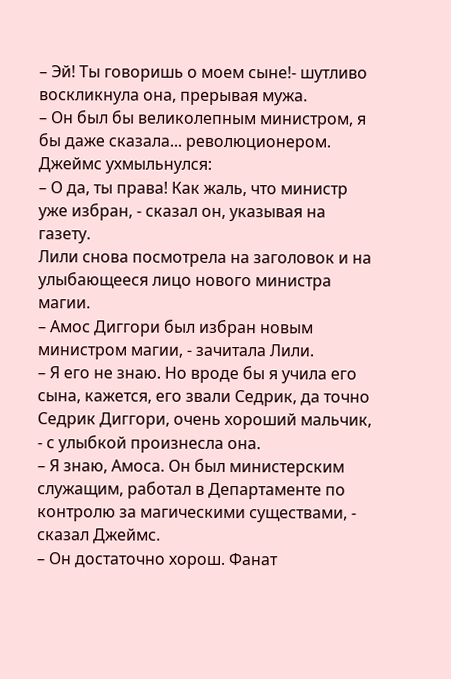– Эй! Ты говоришь о моем сыне!- шутливо воскликнула она, прерывая мужа.
– Он был бы великолепным министром, я бы даже сказала... революционером.
Джеймс ухмыльнулся:
– О да, ты права! Как жаль, что министр уже избран, - сказал он, указывая на газету.
Лили снова посмотрела на заголовок и на улыбающееся лицо нового министра магии.
– Амос Диггори был избран новым министром магии, - зачитала Лили.
– Я его не знаю. Но вроде бы я учила его сына, кажется, его звали Седрик, да точно Седрик Диггори, очень хороший мальчик, - с улыбкой произнесла она.
– Я знаю, Амоса. Он был министерским служащим, работал в Департаменте по контролю за магическими существами, - сказал Джеймс.
– Он достаточно хорош. Фанат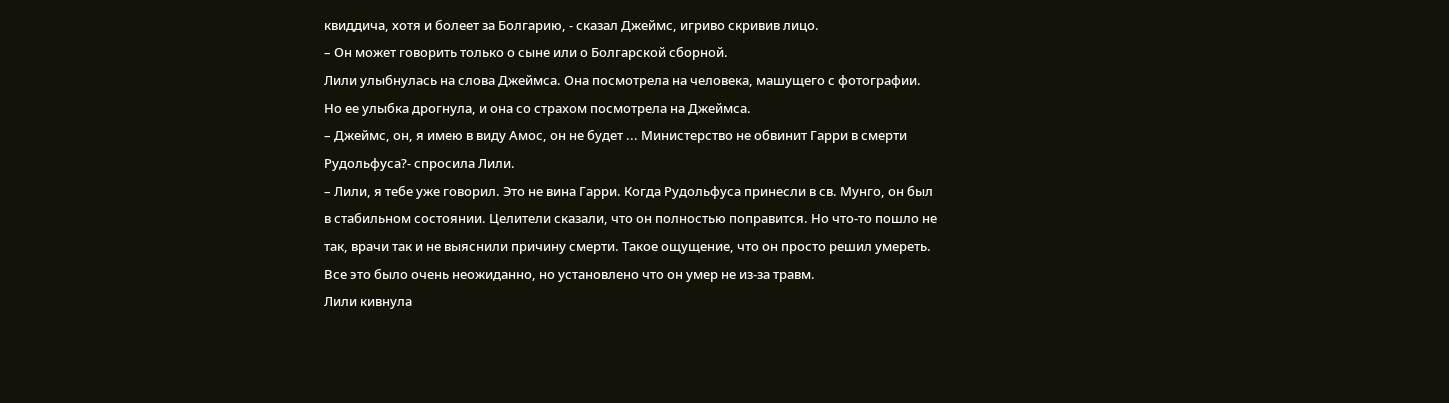квиддича, хотя и болеет за Болгарию, - сказал Джеймс, игриво скривив лицо.
– Он может говорить только о сыне или о Болгарской сборной.
Лили улыбнулась на слова Джеймса. Она посмотрела на человека, машущего с фотографии. Но ее улыбка дрогнула, и она со страхом посмотрела на Джеймса.
– Джеймс, он, я имею в виду Амос, он не будет ... Министерство не обвинит Гарри в смерти Рудольфуса?- спросила Лили.
– Лили, я тебе уже говорил. Это не вина Гарри. Когда Рудольфуса принесли в св. Мунго, он был в стабильном состоянии. Целители сказали, что он полностью поправится. Но что-то пошло не так, врачи так и не выяснили причину смерти. Такое ощущение, что он просто решил умереть. Все это было очень неожиданно, но установлено что он умер не из-за травм.
Лили кивнула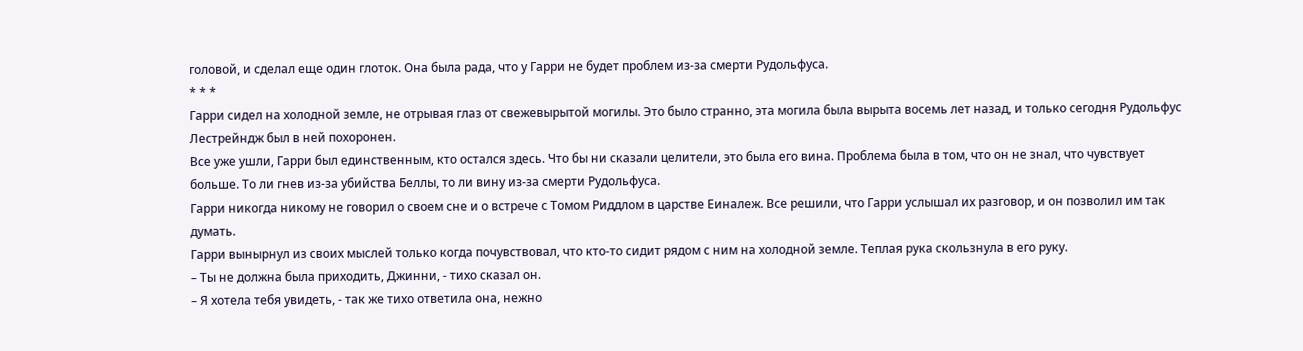головой, и сделал еще один глоток. Она была рада, что у Гарри не будет проблем из-за смерти Рудольфуса.
* * *
Гарри сидел на холодной земле, не отрывая глаз от свежевырытой могилы. Это было странно, эта могила была вырыта восемь лет назад, и только сегодня Рудольфус Лестрейндж был в ней похоронен.
Все уже ушли, Гарри был единственным, кто остался здесь. Что бы ни сказали целители, это была его вина. Проблема была в том, что он не знал, что чувствует больше. То ли гнев из-за убийства Беллы, то ли вину из-за смерти Рудольфуса.
Гарри никогда никому не говорил о своем сне и о встрече с Томом Риддлом в царстве Еиналеж. Все решили, что Гарри услышал их разговор, и он позволил им так думать.
Гарри вынырнул из своих мыслей только когда почувствовал, что кто-то сидит рядом с ним на холодной земле. Теплая рука скользнула в его руку.
– Ты не должна была приходить, Джинни, - тихо сказал он.
– Я хотела тебя увидеть, - так же тихо ответила она, нежно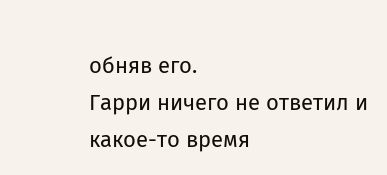обняв его.
Гарри ничего не ответил и какое-то время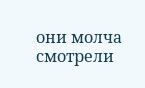они молча смотрели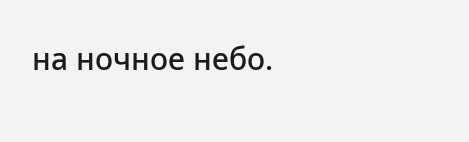на ночное небо.